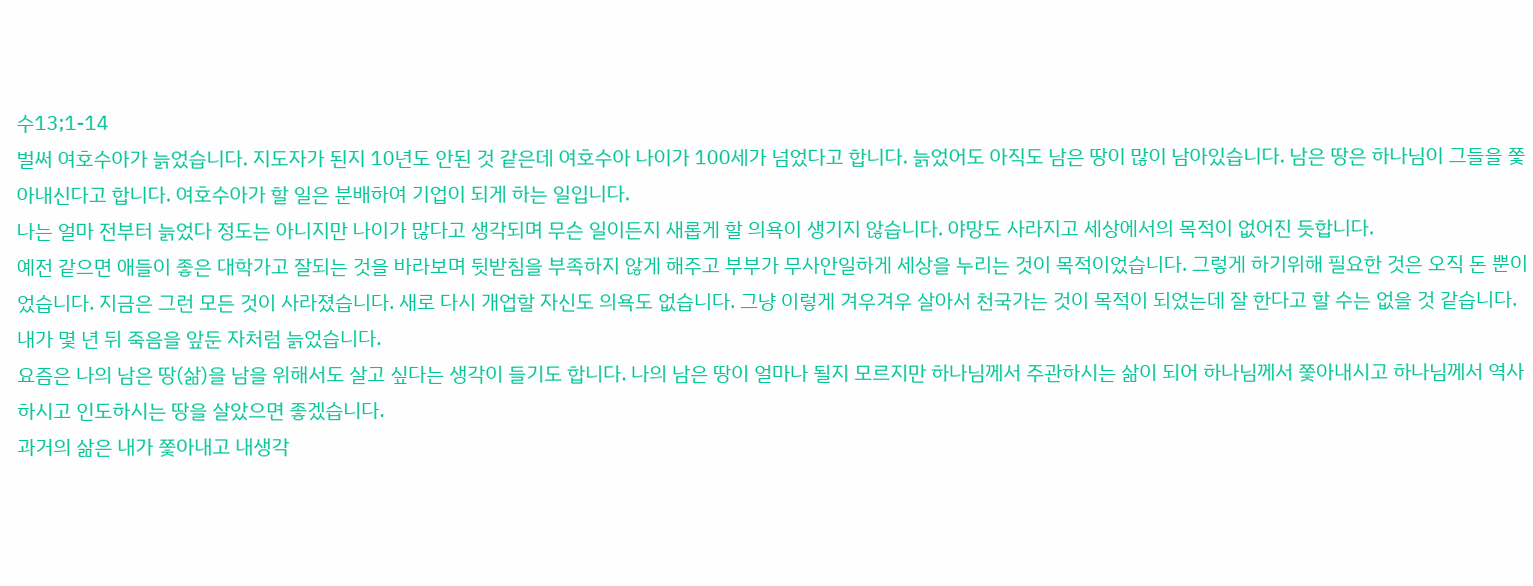수13;1-14
벌써 여호수아가 늙었습니다. 지도자가 된지 10년도 안된 것 같은데 여호수아 나이가 100세가 넘었다고 합니다. 늙었어도 아직도 남은 땅이 많이 남아있습니다. 남은 땅은 하나님이 그들을 쫓아내신다고 합니다. 여호수아가 할 일은 분배하여 기업이 되게 하는 일입니다.
나는 얼마 전부터 늙었다 정도는 아니지만 나이가 많다고 생각되며 무슨 일이든지 새롭게 할 의욕이 생기지 않습니다. 야망도 사라지고 세상에서의 목적이 없어진 듯합니다.
예전 같으면 애들이 좋은 대학가고 잘되는 것을 바라보며 뒷받침을 부족하지 않게 해주고 부부가 무사안일하게 세상을 누리는 것이 목적이었습니다. 그렇게 하기위해 필요한 것은 오직 돈 뿐이었습니다. 지금은 그런 모든 것이 사라졌습니다. 새로 다시 개업할 자신도 의욕도 없습니다. 그냥 이렇게 겨우겨우 살아서 천국가는 것이 목적이 되었는데 잘 한다고 할 수는 없을 것 같습니다.
내가 몇 년 뒤 죽음을 앞둔 자처럼 늙었습니다.
요즘은 나의 남은 땅(삶)을 남을 위해서도 살고 싶다는 생각이 들기도 합니다. 나의 남은 땅이 얼마나 될지 모르지만 하나님께서 주관하시는 삶이 되어 하나님께서 쫓아내시고 하나님께서 역사하시고 인도하시는 땅을 살았으면 좋겠습니다.
과거의 삶은 내가 쫓아내고 내생각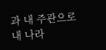과 내 주관으로 내 나라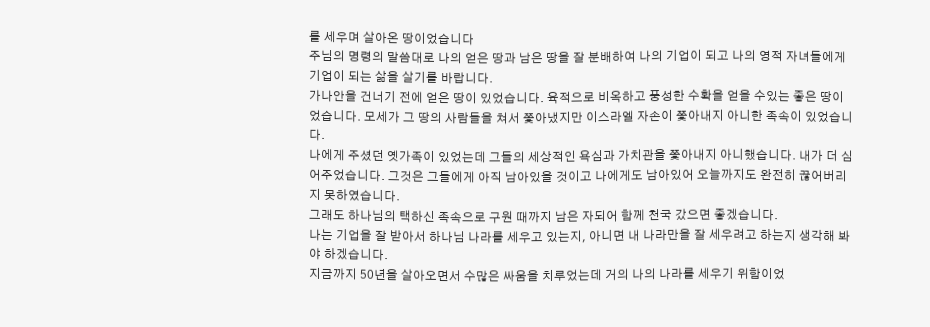를 세우며 살아온 땅이었습니다
주님의 명령의 말씀대로 나의 얻은 땅과 남은 땅을 잘 분배하여 나의 기업이 되고 나의 영적 자녀들에게 기업이 되는 삶을 살기를 바랍니다.
가나안을 건너기 전에 얻은 땅이 있었습니다. 육적으로 비옥하고 풍성한 수확을 얻을 수있는 좋은 땅이었습니다. 모세가 그 땅의 사람들을 쳐서 쫓아냈지만 이스라엘 자손이 쫓아내지 아니한 족속이 있었습니다.
나에게 주셨던 옛가족이 있었는데 그들의 세상적인 욕심과 가치관을 쫓아내지 아니했습니다. 내가 더 심어주었습니다. 그것은 그들에게 아직 남아있을 것이고 나에게도 남아있어 오늘까지도 완전히 끊어버리지 못하였습니다.
그래도 하나님의 택하신 족속으로 구원 때까지 남은 자되어 함께 천국 갔으면 좋겠습니다.
나는 기업을 잘 받아서 하나님 나라를 세우고 있는지, 아니면 내 나라만을 잘 세우려고 하는지 생각해 봐야 하겠습니다.
지금까지 50년을 살아오면서 수많은 싸움을 치루었는데 거의 나의 나라를 세우기 위함이었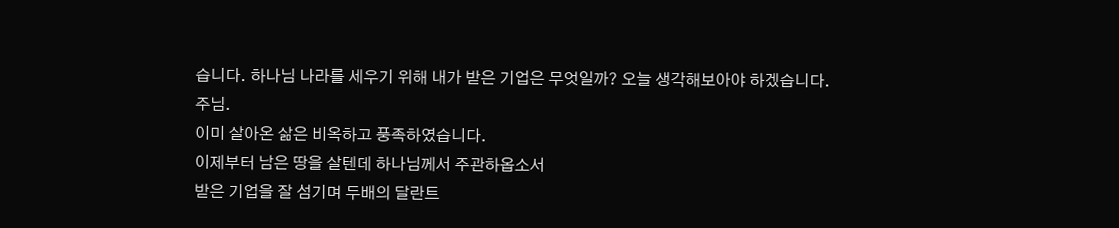습니다. 하나님 나라를 세우기 위해 내가 받은 기업은 무엇일까? 오늘 생각해보아야 하겠습니다.
주님.
이미 살아온 삶은 비옥하고 풍족하였습니다.
이제부터 남은 땅을 살텐데 하나님께서 주관하옵소서
받은 기업을 잘 섬기며 두배의 달란트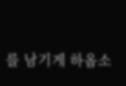를 남기게 하옵소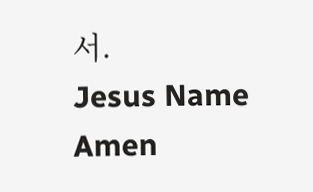서.
Jesus Name Amen